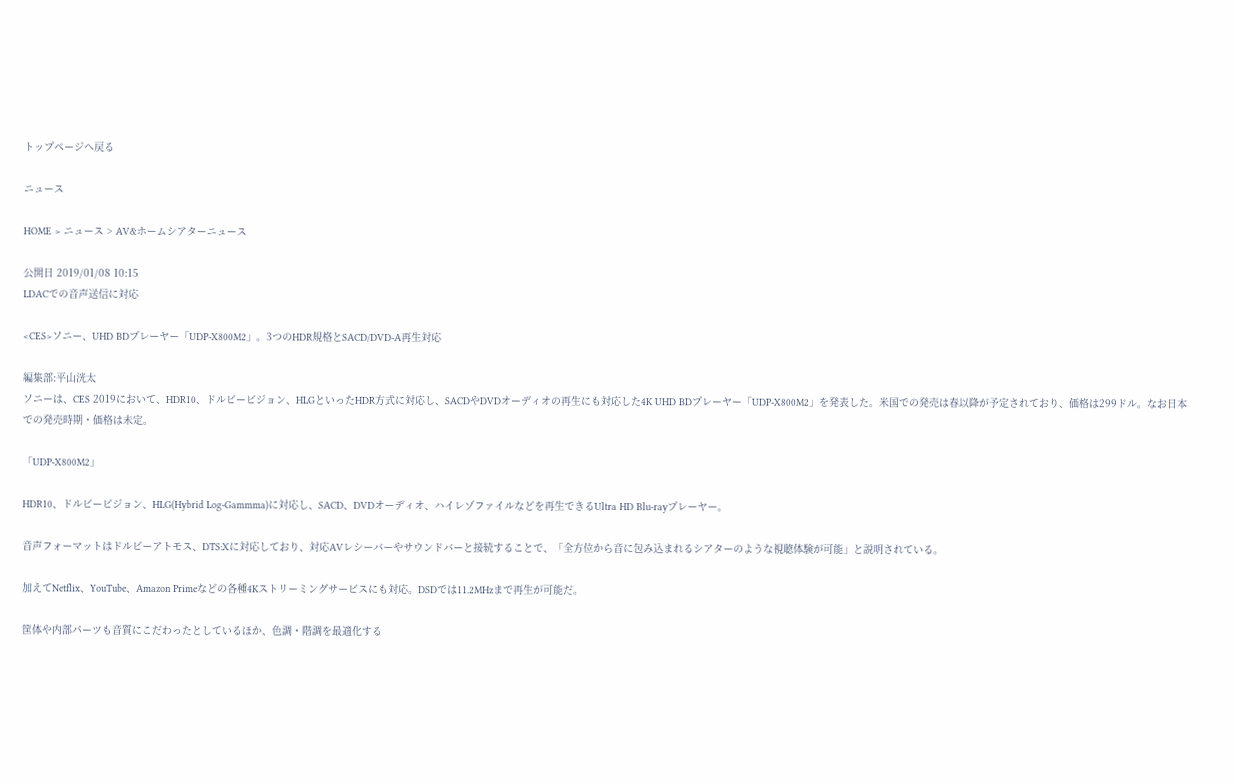トップページへ戻る

ニュース

HOME > ニュース > AV&ホームシアターニュース

公開日 2019/01/08 10:15
LDACでの音声送信に対応

<CES>ソニー、UHD BDプレーヤー「UDP-X800M2」。3つのHDR規格とSACD/DVD-A再生対応

編集部:平山洸太
ソニーは、CES 2019において、HDR10、ドルビービジョン、HLGといったHDR方式に対応し、SACDやDVDオーディオの再生にも対応した4K UHD BDプレーヤー「UDP-X800M2」を発表した。米国での発売は春以降が予定されており、価格は299ドル。なお日本での発売時期・価格は未定。

「UDP-X800M2」

HDR10、ドルビービジョン、HLG(Hybrid Log-Gammma)に対応し、SACD、DVDオーディオ、ハイレゾファイルなどを再生できるUltra HD Blu-rayプレーヤー。

音声フォーマットはドルビーアトモス、DTS:Xに対応しており、対応AVレシーバーやサウンドバーと接続することで、「全方位から音に包み込まれるシアターのような視聴体験が可能」と説明されている。

加えてNetflix、YouTube、Amazon Primeなどの各種4Kストリーミングサービスにも対応。DSDでは11.2MHzまで再生が可能だ。

筐体や内部パーツも音質にこだわったとしているほか、色調・階調を最適化する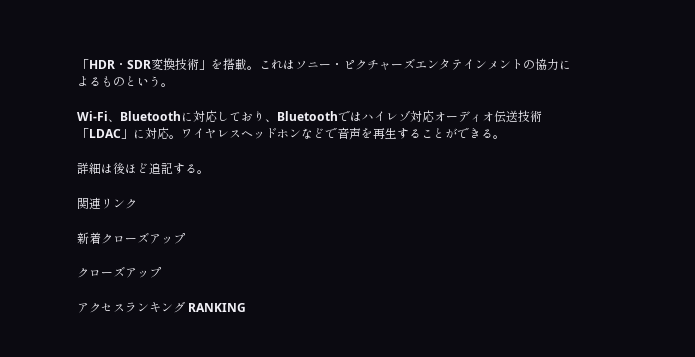「HDR・SDR変換技術」を搭載。これはソニー・ピクチャーズエンタテインメントの協力によるものという。

Wi-Fi、Bluetoothに対応しており、Bluetoothではハイレゾ対応オーディオ伝送技術「LDAC」に対応。ワイヤレスヘッドホンなどで音声を再生することができる。

詳細は後ほど追記する。

関連リンク

新着クローズアップ

クローズアップ

アクセスランキング RANKING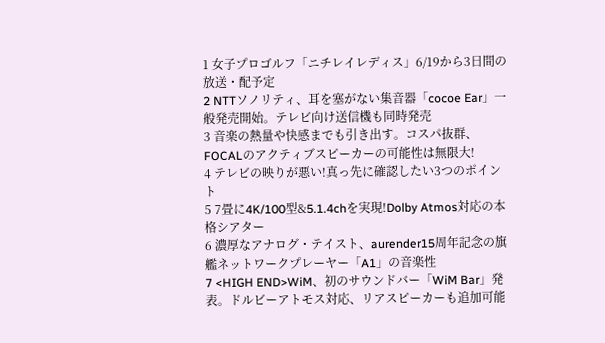1 女子プロゴルフ「ニチレイレディス」6/19から3日間の放送・配予定
2 NTTソノリティ、耳を塞がない集音器「cocoe Ear」一般発売開始。テレビ向け送信機も同時発売
3 音楽の熱量や快感までも引き出す。コスパ抜群、FOCALのアクティブスピーカーの可能性は無限大!
4 テレビの映りが悪い!真っ先に確認したい3つのポイント
5 7畳に4K/100型&5.1.4chを実現!Dolby Atmos対応の本格シアター
6 濃厚なアナログ・テイスト、aurender15周年記念の旗艦ネットワークプレーヤー「A1」の音楽性
7 <HIGH END>WiM、初のサウンドバー「WiM Bar」発表。ドルビーアトモス対応、リアスピーカーも追加可能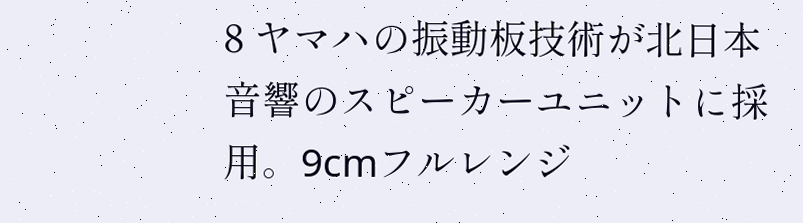8 ヤマハの振動板技術が北日本音響のスピーカーユニットに採用。9cmフルレンジ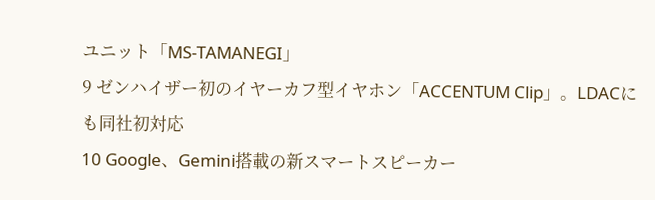ユニット「MS-TAMANEGI」
9 ゼンハイザー初のイヤーカフ型イヤホン「ACCENTUM Clip」。LDACにも同社初対応
10 Google、Gemini搭載の新スマートスピーカー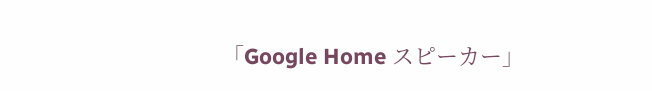「Google Home スピーカー」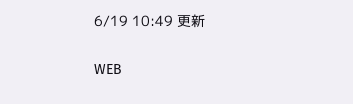6/19 10:49 更新

WEB